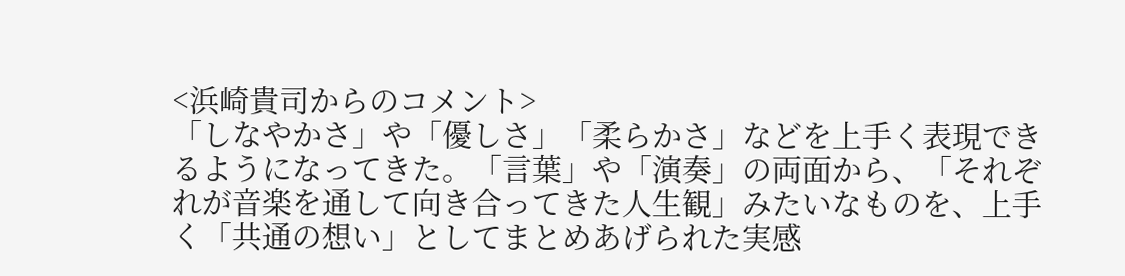<浜崎貴司からのコメント>
「しなやかさ」や「優しさ」「柔らかさ」などを上手く表現できるようになってきた。「言葉」や「演奏」の両面から、「それぞれが音楽を通して向き合ってきた人生観」みたいなものを、上手く「共通の想い」としてまとめあげられた実感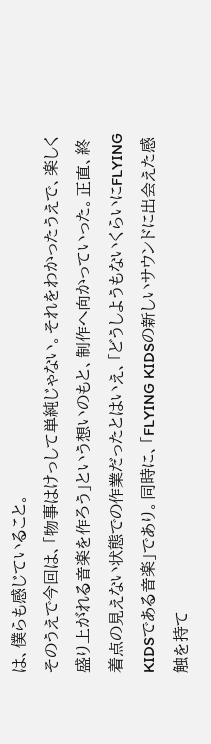は、僕らも感じていること。
そのうえで今回は、「物事はけっして単純じゃない。それをわかったうえで、楽しく盛り上がれる音楽を作ろう」という想いのもと、制作へ向かっていった。正直、終着点の見えない状態での作業だったとはいえ、「どうしようもないくらいにFLYING KIDSである音楽」であり。同時に、「FLYING KIDSの新しいサウンドに出会えた感触を持て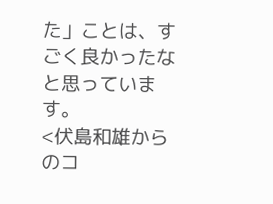た」ことは、すごく良かったなと思っています。
<伏島和雄からのコ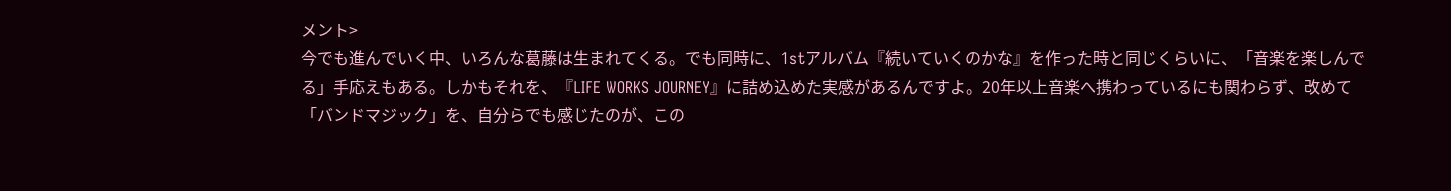メント>
今でも進んでいく中、いろんな葛藤は生まれてくる。でも同時に、1stアルバム『続いていくのかな』を作った時と同じくらいに、「音楽を楽しんでる」手応えもある。しかもそれを、『LIFE WORKS JOURNEY』に詰め込めた実感があるんですよ。20年以上音楽へ携わっているにも関わらず、改めて「バンドマジック」を、自分らでも感じたのが、この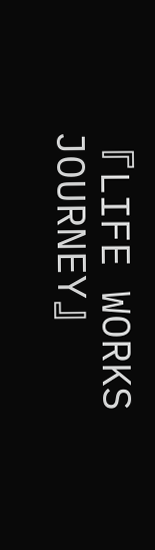『LIFE WORKS JOURNEY』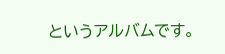というアルバムです。